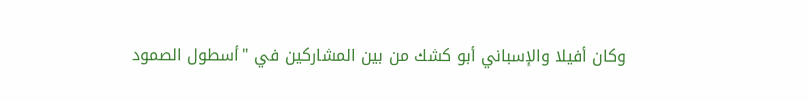وكان أفيلا والإسباني أبو كشك من بين المشاركين في "أسطول الصمود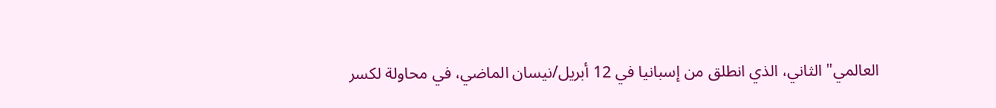العالمي" الثاني، الذي انطلق من إسبانيا في 12 أبريل/نيسان الماضي، في محاولة لكسر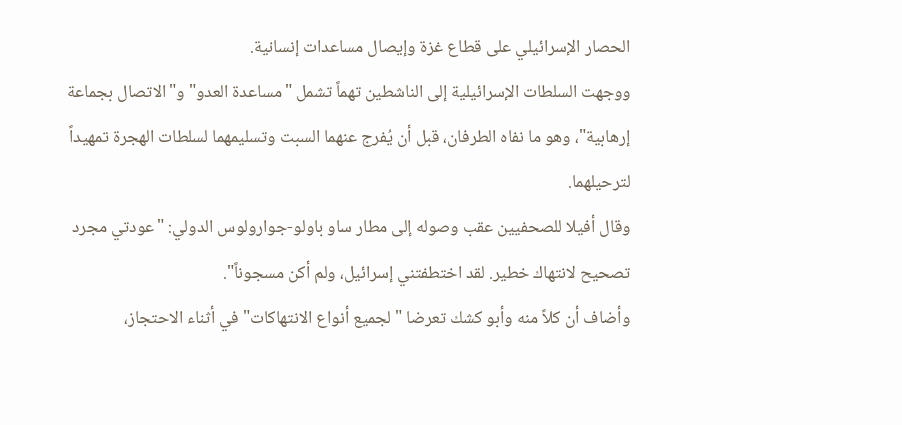الحصار الإسرائيلي على قطاع غزة وإيصال مساعدات إنسانية.
ووجهت السلطات الإسرائيلية إلى الناشطين تهماً تشمل "مساعدة العدو" و"الاتصال بجماعة إرهابية"، وهو ما نفاه الطرفان، قبل أن يُفرج عنهما السبت وتسليمهما لسلطات الهجرة تمهيداً لترحيلهما.
وقال أفيلا للصحفيين عقب وصوله إلى مطار ساو باولو-جوارولوس الدولي: "عودتي مجرد تصحيح لانتهاك خطير. لقد اختطفتني إسرائيل، ولم أكن مسجوناً".
وأضاف أن كلاً منه وأبو كشك تعرضا "لجميع أنواع الانتهاكات" في أثناء الاحتجاز،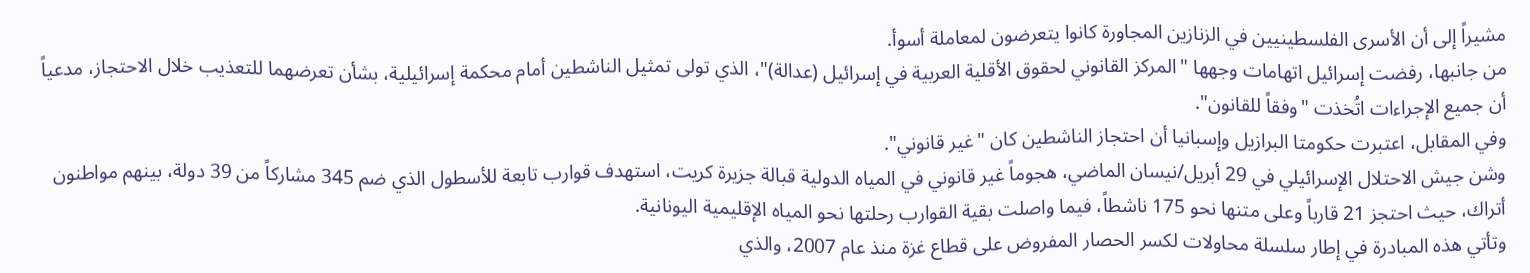مشيراً إلى أن الأسرى الفلسطينيين في الزنازين المجاورة كانوا يتعرضون لمعاملة أسوأ.
من جانبها، رفضت إسرائيل اتهامات وجهها "المركز القانوني لحقوق الأقلية العربية في إسرائيل (عدالة)"، الذي تولى تمثيل الناشطين أمام محكمة إسرائيلية، بشأن تعرضهما للتعذيب خلال الاحتجاز، مدعياً أن جميع الإجراءات اتُخذت "وفقاً للقانون".
وفي المقابل، اعتبرت حكومتا البرازيل وإسبانيا أن احتجاز الناشطين كان "غير قانوني".
وشن جيش الاحتلال الإسرائيلي في 29 أبريل/نيسان الماضي، هجوماً غير قانوني في المياه الدولية قبالة جزيرة كريت، استهدف قوارب تابعة للأسطول الذي ضم 345 مشاركاً من 39 دولة، بينهم مواطنون أتراك، حيث احتجز 21 قارباً وعلى متنها نحو 175 ناشطاً، فيما واصلت بقية القوارب رحلتها نحو المياه الإقليمية اليونانية.
وتأتي هذه المبادرة في إطار سلسلة محاولات لكسر الحصار المفروض على قطاع غزة منذ عام 2007، والذي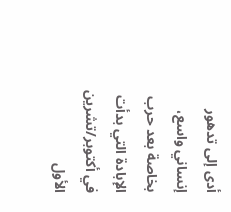أدى إلى تدهور إنساني واسع، بخاصة بعد حرب الإبادة التي بدأت في أكتوبر/تشرين الأول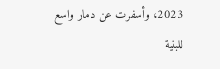2023، وأسفرت عن دمار واسع للبنية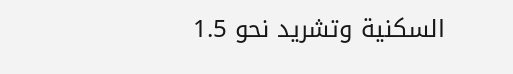السكنية وتشريد نحو 1.5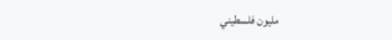مليون فلسطيني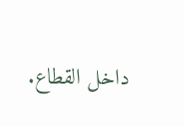داخل القطاع.